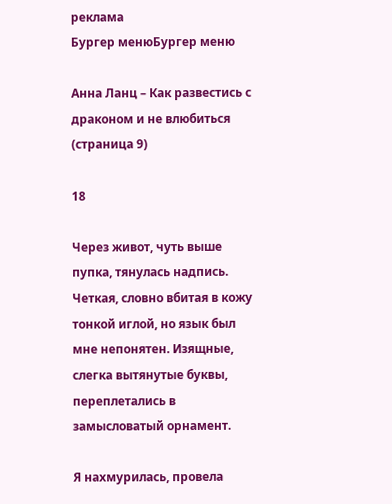реклама
Бургер менюБургер меню

Анна Ланц – Как развестись с драконом и не влюбиться (страница 9)

18

Через живот, чуть выше пупка, тянулась надпись. Четкая, словно вбитая в кожу тонкой иглой, но язык был мне непонятен. Изящные, слегка вытянутые буквы, переплетались в замысловатый орнамент.

Я нахмурилась, провела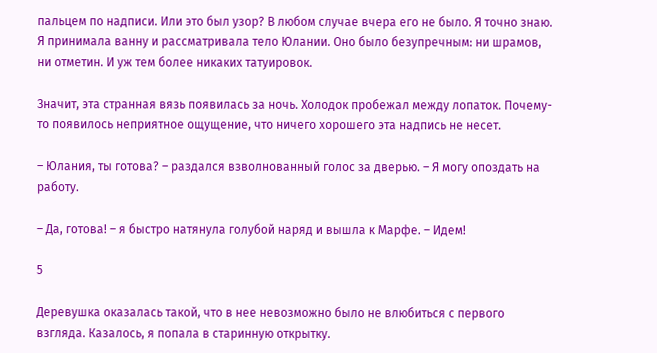пальцем по надписи. Или это был узор? В любом случае вчера его не было. Я точно знаю. Я принимала ванну и рассматривала тело Юлании. Оно было безупречным: ни шрамов, ни отметин. И уж тем более никаких татуировок.

Значит, эта странная вязь появилась за ночь. Холодок пробежал между лопаток. Почему-то появилось неприятное ощущение, что ничего хорошего эта надпись не несет.

– Юлания, ты готова? – раздался взволнованный голос за дверью. – Я могу опоздать на работу.

– Да, готова! – я быстро натянула голубой наряд и вышла к Марфе. – Идем!

5

Деревушка оказалась такой, что в нее невозможно было не влюбиться с первого взгляда. Казалось, я попала в старинную открытку.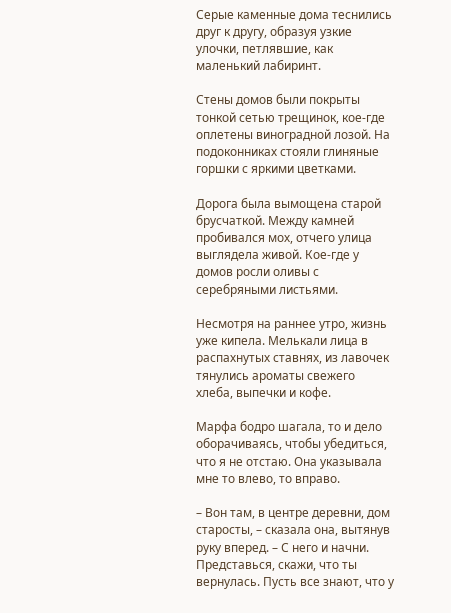Серые каменные дома теснились друг к другу, образуя узкие улочки, петлявшие, как маленький лабиринт.

Стены домов были покрыты тонкой сетью трещинок, кое-где оплетены виноградной лозой. На подоконниках стояли глиняные горшки с яркими цветками.

Дорога была вымощена старой брусчаткой. Между камней пробивался мох, отчего улица выглядела живой. Кое-где у домов росли оливы с серебряными листьями.

Несмотря на раннее утро, жизнь уже кипела. Мелькали лица в распахнутых ставнях, из лавочек тянулись ароматы свежего хлеба, выпечки и кофе.

Марфа бодро шагала, то и дело оборачиваясь, чтобы убедиться, что я не отстаю. Она указывала мне то влево, то вправо.

– Вон там, в центре деревни, дом старосты, – сказала она, вытянув руку вперед. – С него и начни. Представься, скажи, что ты вернулась. Пусть все знают, что у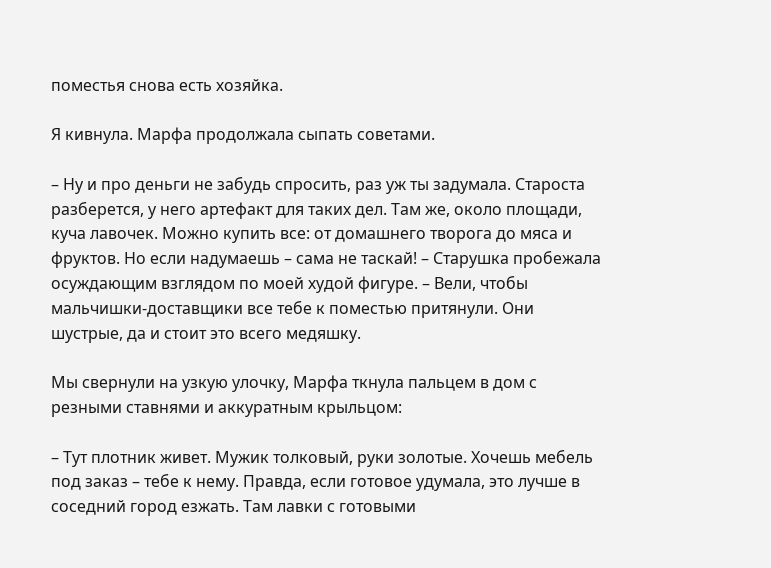поместья снова есть хозяйка.

Я кивнула. Марфа продолжала сыпать советами.

– Ну и про деньги не забудь спросить, раз уж ты задумала. Староста разберется, у него артефакт для таких дел. Там же, около площади, куча лавочек. Можно купить все: от домашнего творога до мяса и фруктов. Но если надумаешь – сама не таскай! – Старушка пробежала осуждающим взглядом по моей худой фигуре. – Вели, чтобы мальчишки-доставщики все тебе к поместью притянули. Они шустрые, да и стоит это всего медяшку.

Мы свернули на узкую улочку, Марфа ткнула пальцем в дом с резными ставнями и аккуратным крыльцом:

– Тут плотник живет. Мужик толковый, руки золотые. Хочешь мебель под заказ – тебе к нему. Правда, если готовое удумала, это лучше в соседний город езжать. Там лавки с готовыми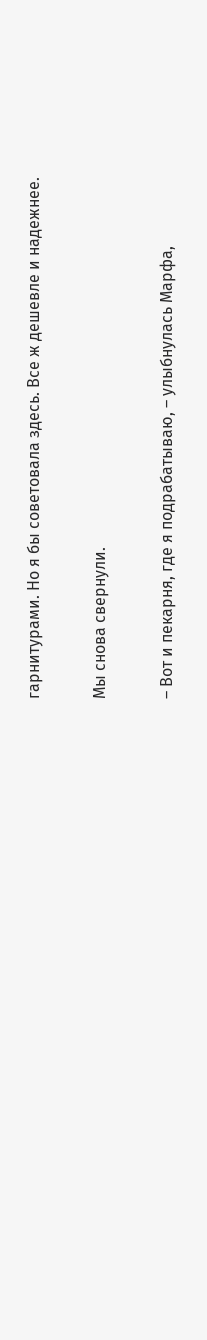гарнитурами. Но я бы советовала здесь. Все ж дешевле и надежнее.

Мы снова свернули.

– Вот и пекарня, где я подрабатываю, – улыбнулась Марфа,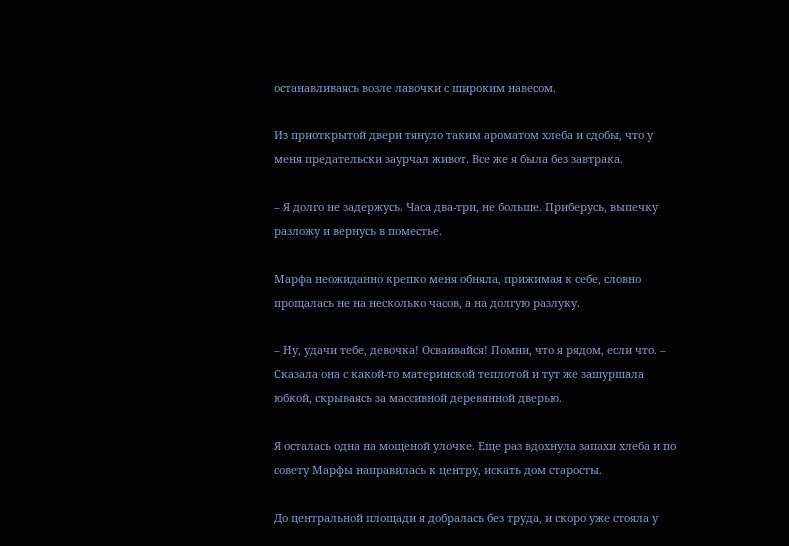останавливаясь возле лавочки с широким навесом.

Из приоткрытой двери тянуло таким ароматом хлеба и сдобы, что у меня предательски заурчал живот. Все же я была без завтрака.

– Я долго не задержусь. Часа два-три, не больше. Приберусь, выпечку разложу и вернусь в поместье.

Марфа неожиданно крепко меня обняла, прижимая к себе, словно прощалась не на несколько часов, а на долгую разлуку.

– Ну, удачи тебе, девочка! Осваивайся! Помни, что я рядом, если что. – Сказала она с какой-то материнской теплотой и тут же зашуршала юбкой, скрываясь за массивной деревянной дверью.

Я осталась одна на мощеной улочке. Еще раз вдохнула запахи хлеба и по совету Марфы направилась к центру, искать дом старосты.

До центральной площади я добралась без труда, и скоро уже стояла у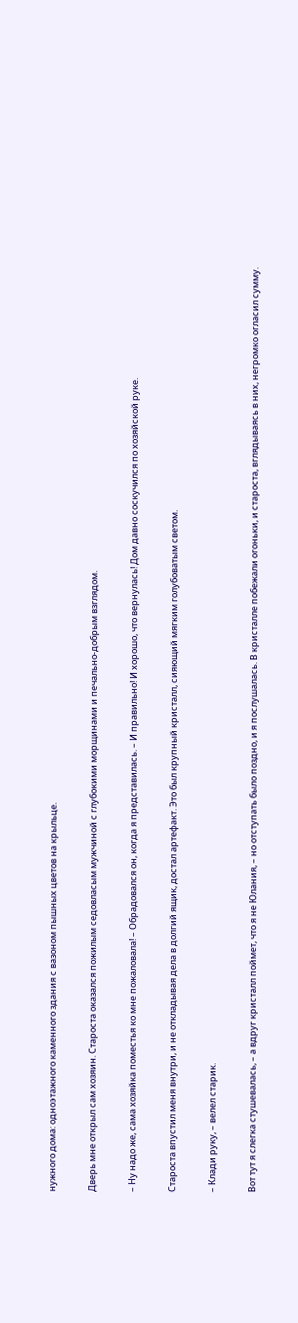нужного дома: одноэтажного каменного здания с вазоном пышных цветов на крыльце.

Дверь мне открыл сам хозяин. Староста оказался пожилым седовласым мужчиной с глубокими морщинами и печально-добрым взглядом.

– Ну надо же, сама хозяйка поместья ко мне пожаловала! – Обрадовался он, когда я представилась. – И правильно! И хорошо, что вернулась! Дом давно соскучился по хозяйской руке.

Староста впустил меня внутри, и не откладывая дела в долгий ящик, достал артефакт. Это был крупный кристалл, сияющий мягким голубоватым светом.

– Клади руку, – велел старик.

Вот тут я слегка стушевалась, – а вдруг кристалл поймет, что я не Юлания, – но отступать было поздно, и я послушалась. В кристалле побежали огоньки, и староста, вглядываясь в них, негромко огласил сумму.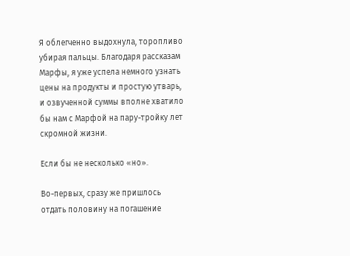Я облегченно выдохнула, торопливо убирая пальцы. Благодаря рассказам Марфы, я уже успела немного узнать цены на продукты и простую утварь, и озвученной суммы вполне хватило бы нам с Марфой на пару-тройку лет скромной жизни.

Если бы не несколько «но».

Во-первых, сразу же пришлось отдать половину на погашение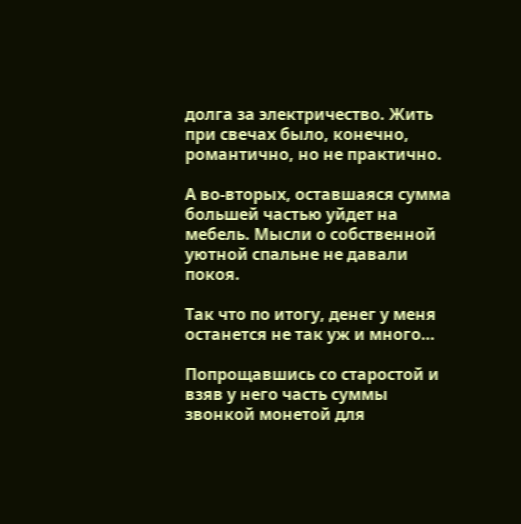долга за электричество. Жить при свечах было, конечно, романтично, но не практично.

А во-вторых, оставшаяся сумма большей частью уйдет на мебель. Мысли о собственной уютной спальне не давали покоя.

Так что по итогу, денег у меня останется не так уж и много…

Попрощавшись со старостой и взяв у него часть суммы звонкой монетой для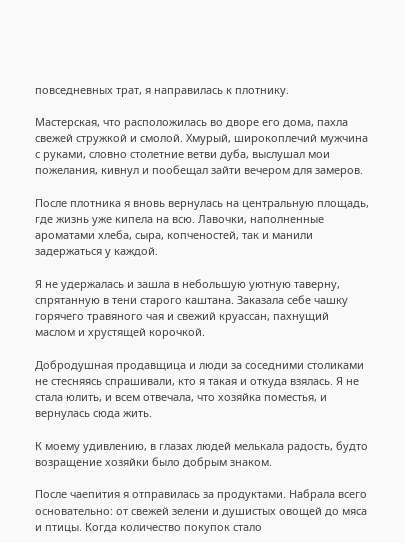повседневных трат, я направилась к плотнику.

Мастерская, что расположилась во дворе его дома, пахла свежей стружкой и смолой. Хмурый, широкоплечий мужчина с руками, словно столетние ветви дуба, выслушал мои пожелания, кивнул и пообещал зайти вечером для замеров.

После плотника я вновь вернулась на центральную площадь, где жизнь уже кипела на всю. Лавочки, наполненные ароматами хлеба, сыра, копченостей, так и манили задержаться у каждой.

Я не удержалась и зашла в небольшую уютную таверну, спрятанную в тени старого каштана. Заказала себе чашку горячего травяного чая и свежий круассан, пахнущий маслом и хрустящей корочкой.

Добродушная продавщица и люди за соседними столиками не стесняясь спрашивали, кто я такая и откуда взялась. Я не стала юлить, и всем отвечала, что хозяйка поместья, и вернулась сюда жить.

К моему удивлению, в глазах людей мелькала радость, будто возращение хозяйки было добрым знаком.

После чаепития я отправилась за продуктами. Набрала всего основательно: от свежей зелени и душистых овощей до мяса и птицы. Когда количество покупок стало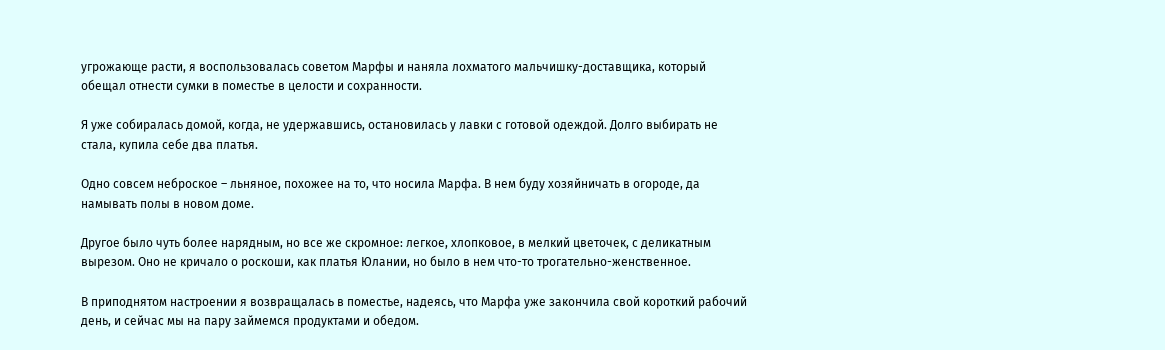угрожающе расти, я воспользовалась советом Марфы и наняла лохматого мальчишку-доставщика, который обещал отнести сумки в поместье в целости и сохранности.

Я уже собиралась домой, когда, не удержавшись, остановилась у лавки с готовой одеждой. Долго выбирать не стала, купила себе два платья.

Одно совсем неброское – льняное, похожее на то, что носила Марфа. В нем буду хозяйничать в огороде, да намывать полы в новом доме.

Другое было чуть более нарядным, но все же скромное: легкое, хлопковое, в мелкий цветочек, с деликатным вырезом. Оно не кричало о роскоши, как платья Юлании, но было в нем что-то трогательно-женственное.

В приподнятом настроении я возвращалась в поместье, надеясь, что Марфа уже закончила свой короткий рабочий день, и сейчас мы на пару займемся продуктами и обедом.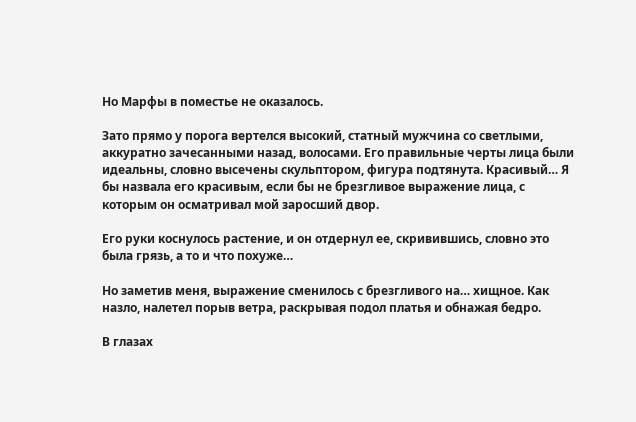Но Марфы в поместье не оказалось.

Зато прямо у порога вертелся высокий, статный мужчина со светлыми, аккуратно зачесанными назад, волосами. Его правильные черты лица были идеальны, словно высечены скульптором, фигура подтянута. Красивый… Я бы назвала его красивым, если бы не брезгливое выражение лица, с которым он осматривал мой заросший двор.

Его руки коснулось растение, и он отдернул ее, скривившись, словно это была грязь, а то и что похуже…

Но заметив меня, выражение сменилось с брезгливого на… хищное. Как назло, налетел порыв ветра, раскрывая подол платья и обнажая бедро.

В глазах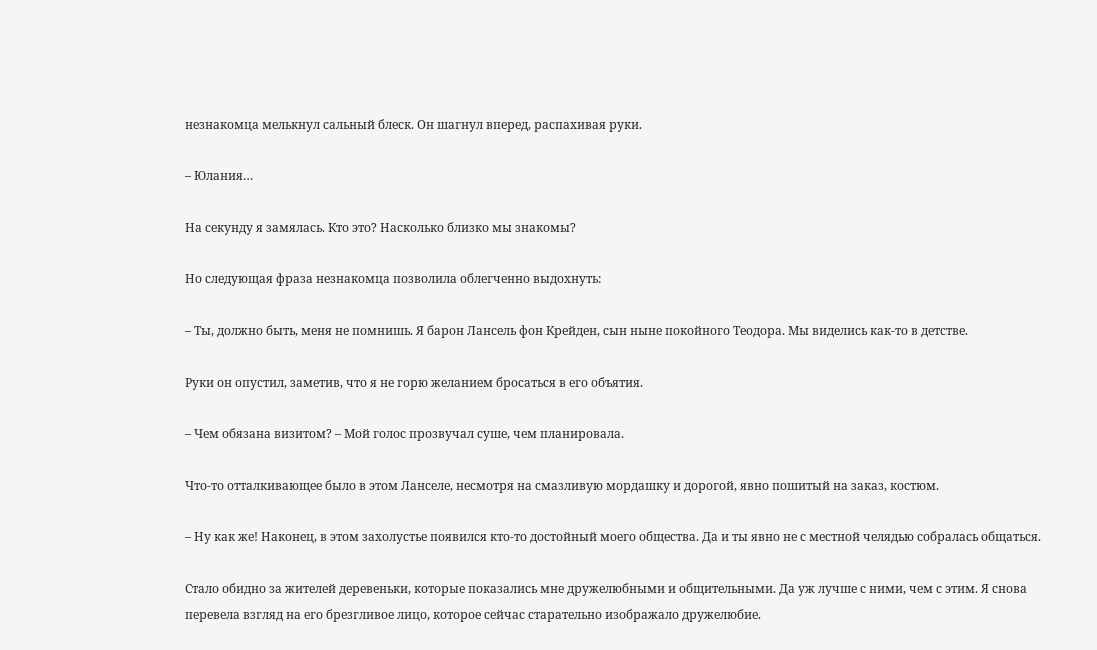незнакомца мелькнул сальный блеск. Он шагнул вперед, распахивая руки.

– Юлания…

На секунду я замялась. Кто это? Насколько близко мы знакомы?

Но следующая фраза незнакомца позволила облегченно выдохнуть:

– Ты, должно быть, меня не помнишь. Я барон Лансель фон Крейден, сын ныне покойного Теодора. Мы виделись как-то в детстве.

Руки он опустил, заметив, что я не горю желанием бросаться в его объятия.

– Чем обязана визитом? – Мой голос прозвучал суше, чем планировала.

Что-то отталкивающее было в этом Ланселе, несмотря на смазливую мордашку и дорогой, явно пошитый на заказ, костюм.

– Ну как же! Наконец, в этом захолустье появился кто-то достойный моего общества. Да и ты явно не с местной челядью собралась общаться.

Стало обидно за жителей деревеньки, которые показались мне дружелюбными и общительными. Да уж лучше с ними, чем с этим. Я снова перевела взгляд на его брезгливое лицо, которое сейчас старательно изображало дружелюбие.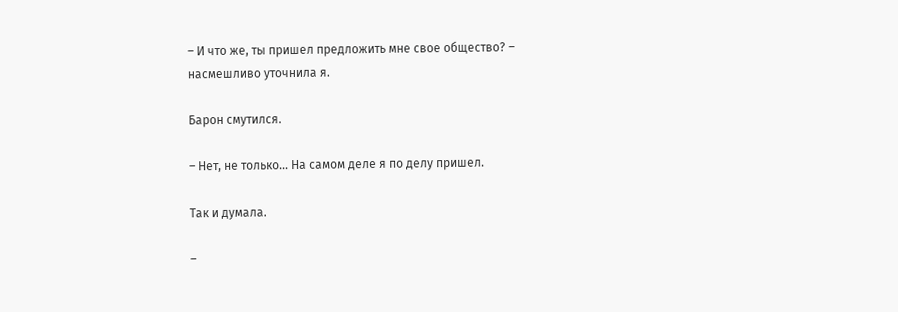– И что же, ты пришел предложить мне свое общество? – насмешливо уточнила я.

Барон смутился.

– Нет, не только… На самом деле я по делу пришел.

Так и думала.

–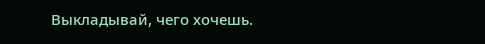Выкладывай, чего хочешь.